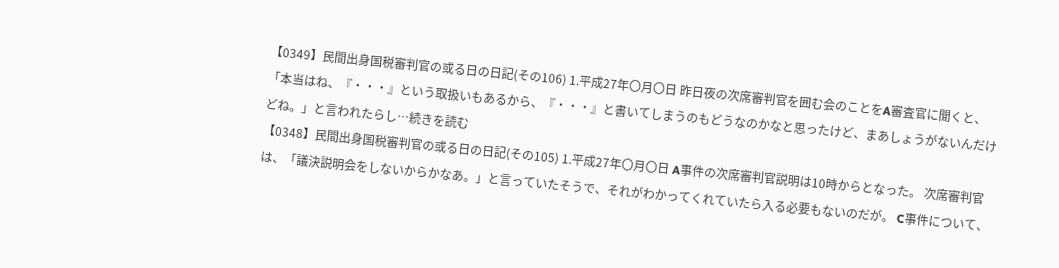【0349】民間出身国税審判官の或る日の日記(その106) 1.平成27年〇月〇日 昨日夜の次席審判官を囲む会のことをA審査官に聞くと、「本当はね、『・・・』という取扱いもあるから、『・・・』と書いてしまうのもどうなのかなと思ったけど、まあしょうがないんだけどね。」と言われたらし…続きを読む
【0348】民間出身国税審判官の或る日の日記(その105) 1.平成27年〇月〇日 A事件の次席審判官説明は10時からとなった。 次席審判官は、「議決説明会をしないからかなあ。」と言っていたそうで、それがわかってくれていたら入る必要もないのだが。 C事件について、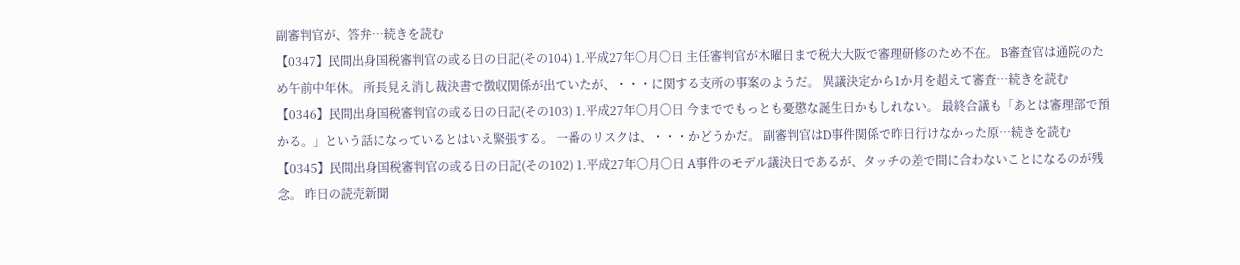副審判官が、答弁…続きを読む
【0347】民間出身国税審判官の或る日の日記(その104) 1.平成27年〇月〇日 主任審判官が木曜日まで税大大阪で審理研修のため不在。 B審査官は通院のため午前中年休。 所長見え消し裁決書で徴収関係が出ていたが、・・・に関する支所の事案のようだ。 異議決定から1か月を超えて審査…続きを読む
【0346】民間出身国税審判官の或る日の日記(その103) 1.平成27年〇月〇日 今まででもっとも憂懲な誕生日かもしれない。 最終合議も「あとは審理部で預かる。」という話になっているとはいえ緊張する。 一番のリスクは、・・・かどうかだ。 副審判官はD事件関係で昨日行けなかった原…続きを読む
【0345】民間出身国税審判官の或る日の日記(その102) 1.平成27年〇月〇日 A事件のモデル議決日であるが、タッチの差で間に合わないことになるのが残念。 昨日の読売新聞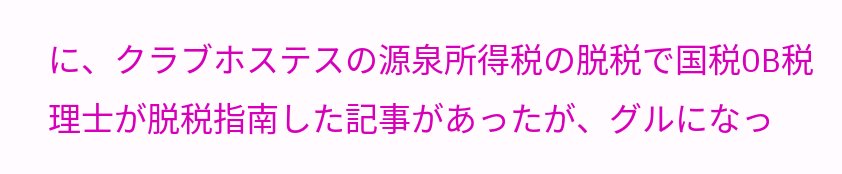に、クラブホステスの源泉所得税の脱税で国税OB税理士が脱税指南した記事があったが、グルになっ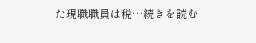た現職職員は税…続きを読む